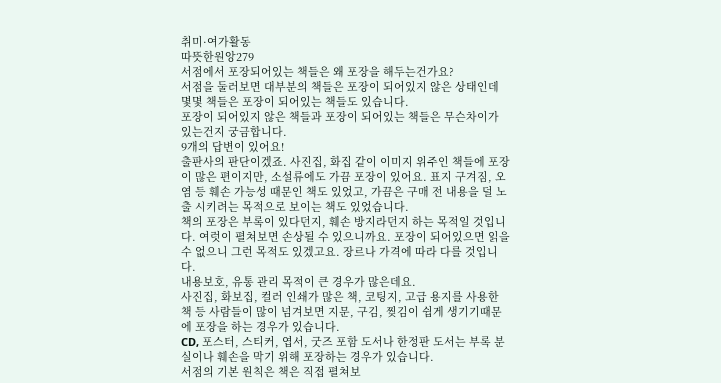취미·여가활동
따뜻한원앙279
서점에서 포장되어있는 책들은 왜 포장을 해두는건가요?
서점을 둘러보면 대부분의 책들은 포장이 되어있지 않은 상태인데 몇몇 책들은 포장이 되어있는 책들도 있습니다.
포장이 되어있지 않은 책들과 포장이 되어있는 책들은 무슨차이가 있는건지 궁금합니다.
9개의 답변이 있어요!
출판사의 판단이겠죠. 사진집, 화집 같이 이미지 위주인 책들에 포장이 많은 편이지만, 소설류에도 가끔 포장이 있어요. 표지 구겨짐, 오염 등 훼손 가능성 때문인 책도 있었고, 가끔은 구매 전 내용을 덜 노출 시키려는 목적으로 보이는 책도 있었습니다.
책의 포장은 부록이 있다던지, 훼손 방지라던지 하는 목적일 것입니다. 여럿이 펼쳐보면 손상될 수 있으니까요. 포장이 되어있으면 읽을 수 없으니 그런 목적도 있겠고요. 장르나 가격에 따라 다를 것입니다.
내용보호, 유통 관리 목적이 큰 경우가 많은데요.
사진집, 화보집, 컬러 인쇄가 많은 책, 코팅지, 고급 용지를 사용한 책 등 사람들이 많이 넘겨보면 지문, 구김, 찢김이 쉽게 생기기때문에 포장을 하는 경우가 있습니다.
CD, 포스터, 스티커, 엽서, 굿즈 포함 도서나 한정판 도서는 부록 분실이나 훼손을 막기 위해 포장하는 경우가 있습니다.
서점의 기본 원칙은 책은 직접 펼쳐보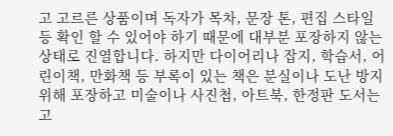고 고르른 상품이며 독자가 목차, 문장 톤, 편집 스타일 등 확인 할 수 있어야 하기 때문에 대부분 포장하지 않는 상태로 진열합니다. 하지만 다이어리나 잡지, 학습서, 어린이책, 만화책 등 부록이 있는 책은 분실이나 도난 방지위해 포장하고 미술이나 사진첩, 아트북, 한정판 도서는 고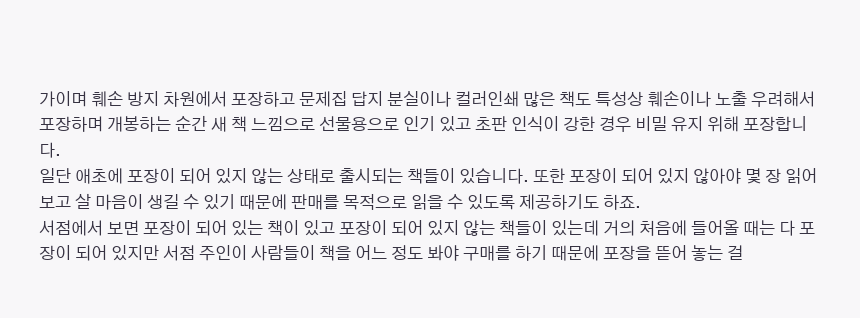가이며 훼손 방지 차원에서 포장하고 문제집 답지 분실이나 컬러인쇄 많은 책도 특성상 훼손이나 노출 우려해서 포장하며 개봉하는 순간 새 책 느낌으로 선물용으로 인기 있고 초판 인식이 강한 경우 비밀 유지 위해 포장합니다.
일단 애초에 포장이 되어 있지 않는 상태로 출시되는 책들이 있습니다. 또한 포장이 되어 있지 않아야 몇 장 읽어보고 살 마음이 생길 수 있기 때문에 판매를 목적으로 읽을 수 있도록 제공하기도 하죠.
서점에서 보면 포장이 되어 있는 책이 있고 포장이 되어 있지 않는 책들이 있는데 거의 처음에 들어올 때는 다 포장이 되어 있지만 서점 주인이 사람들이 책을 어느 정도 봐야 구매를 하기 때문에 포장을 뜯어 놓는 걸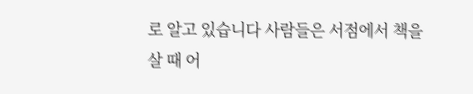로 알고 있습니다 사람들은 서점에서 책을 살 때 어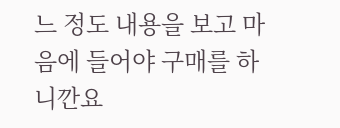느 정도 내용을 보고 마음에 들어야 구매를 하니깐요